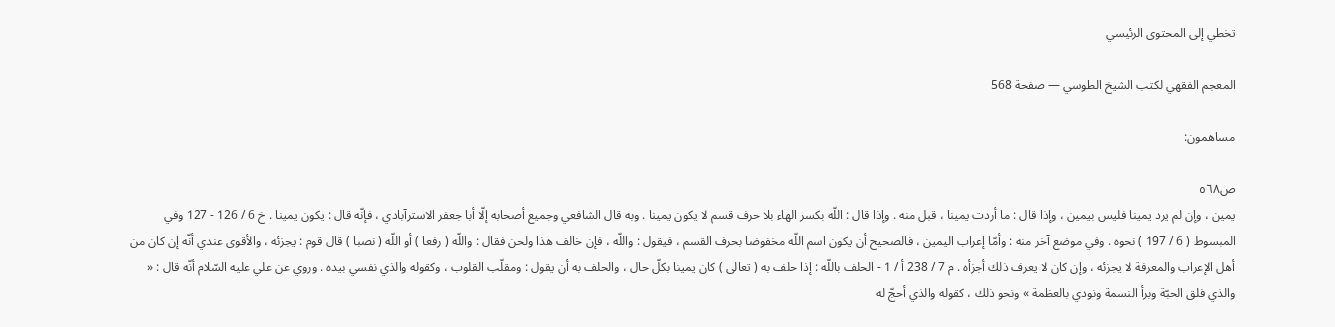تخطي إلى المحتوى الرئيسي

المعجم الفقهي لكتب الشيخ الطوسي — صفحة 568

مساهمون:

ص٥٦٨
يمين ، وإن لم يرد يمينا فليس بيمين ، وإذا قال : ما أردت يمينا ، قبل منه . وإذا قال : اللّه بكسر الهاء بلا حرف قسم لا يكون يمينا . وبه قال الشافعي وجميع أصحابه إلّا أبا جعفر الاسترآبادي ، فإنّه قال : يكون يمينا . خ 6 / 126 - 127 وفي المبسوط ( 6 / 197 ) نحوه . وفي موضع آخر منه : وأمّا إعراب اليمين ، فالصحيح أن يكون اسم اللّه مخفوضا بحرف القسم ، فيقول : واللّه ، فإن خالف هذا ولحن فقال : واللّه ( رفعا ) أو اللّه ( نصبا ) قال قوم : يجزئه ، والأقوى عندي أنّه إن كان من أهل الإعراب والمعرفة لا يجزئه ، وإن كان لا يعرف ذلك أجزأه . م 7 / 238 أ / 1 - الحلف باللّه : إذا حلف به ( تعالى ) كان يمينا بكلّ حال ، والحلف به أن يقول : ومقلّب القلوب ، وكقوله والذي نفسي بيده . وروي عن علي عليه السّلام أنّه قال : « والذي فلق الحبّة وبرأ النسمة ونودي بالعظمة » ونحو ذلك ، كقوله والذي أحجّ له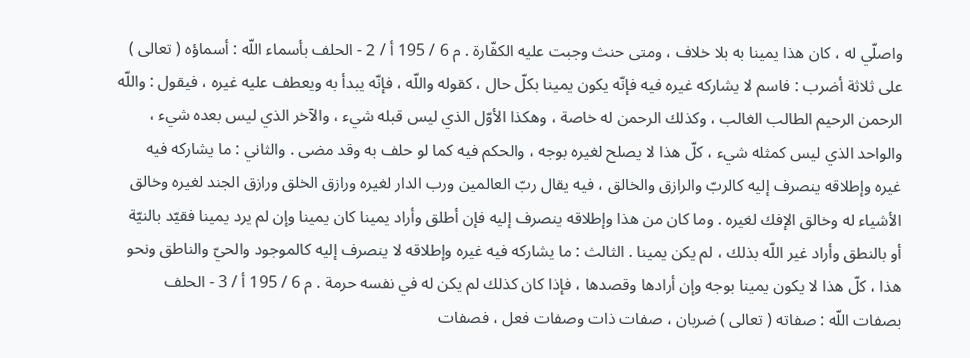واصلّي له ، كان هذا يمينا به بلا خلاف ، ومتى حنث وجبت عليه الكفّارة . م 6 / 195 أ / 2 - الحلف بأسماء اللّه : أسماؤه ( تعالى ) على ثلاثة أضرب : فاسم لا يشاركه غيره فيه فإنّه يكون يمينا بكلّ حال ، كقوله واللّه ، فإنّه يبدأ به ويعطف عليه غيره ، فيقول : واللّه الرحمن الرحيم الطالب الغالب ، وكذلك الرحمن له خاصة ، وهكذا الأوّل الذي ليس قبله شيء ، والآخر الذي ليس بعده شيء ، والواحد الذي ليس كمثله شيء ، كلّ هذا لا يصلح لغيره بوجه ، والحكم فيه كما لو حلف به وقد مضى . والثاني : ما يشاركه فيه غيره وإطلاقه ينصرف إليه كالربّ والرازق والخالق ، فيه يقال ربّ العالمين ورب الدار لغيره ورازق الخلق ورازق الجند لغيره وخالق الأشياء له وخالق الإفك لغيره . وما كان من هذا وإطلاقه ينصرف إليه فإن أطلق وأراد يمينا كان يمينا وإن لم يرد يمينا فقيّد بالنيّة أو بالنطق وأراد غير اللّه بذلك ، لم يكن يمينا . الثالث : ما يشاركه فيه غيره وإطلاقه لا ينصرف إليه كالموجود والحيّ والناطق ونحو هذا ، كلّ هذا لا يكون يمينا بوجه وإن أرادها وقصدها ، فإذا كان كذلك لم يكن له في نفسه حرمة . م 6 / 195 أ / 3 - الحلف بصفات اللّه : صفاته ( تعالى ) ضربان ، صفات ذات وصفات فعل ، فصفات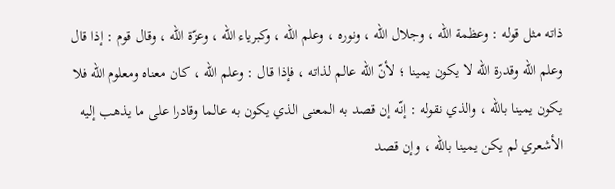ذاته مثل قوله : وعظمة اللّه ، وجلال اللّه ، ونوره ، وعلم اللّه ، وكبرياء اللّه ، وعزّة اللّه ، وقال قوم : إذا قال وعلم اللّه وقدرة اللّه لا يكون يمينا ؛ لأنّ اللّه عالم لذاته ، فإذا قال : وعلم اللّه ، كان معناه ومعلوم اللّه فلا يكون يمينا باللّه ، والذي نقوله : إنّه إن قصد به المعنى الذي يكون به عالما وقادرا على ما يذهب إليه الأشعري لم يكن يمينا باللّه ، وإن قصد